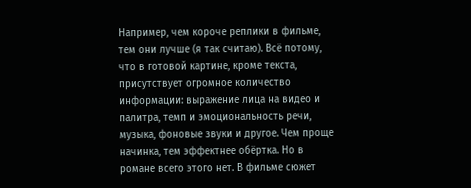Например, чем короче реплики в фильме, тем они лучше (я так считаю). Всё потому, что в готовой картине, кроме текста, присутствует огромное количество информации: выражение лица на видео и палитра, темп и эмоциональность речи, музыка, фоновые звуки и другое. Чем проще начинка, тем эффектнее обёртка. Но в романе всего этого нет. В фильме сюжет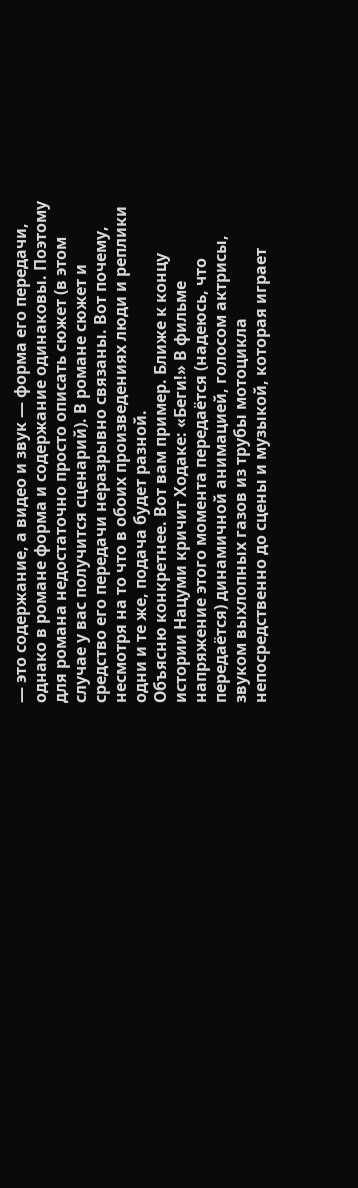— это содержание, а видео и звук — форма его передачи, однако в романе форма и содержание одинаковы. Поэтому для романа недостаточно просто описать сюжет (в этом случае у вас получится сценарий). В романе сюжет и средство его передачи неразрывно связаны. Вот почему, несмотря на то что в обоих произведениях люди и реплики одни и те же, подача будет разной.
Объясню конкретнее. Вот вам пример. Ближе к концу истории Нацуми кричит Ходаке: «Беги!» В фильме напряжение этого момента передаётся (надеюсь, что передаётся) динамичной анимацией, голосом актрисы, звуком выхлопных газов из трубы мотоцикла непосредственно до сцены и музыкой, которая играет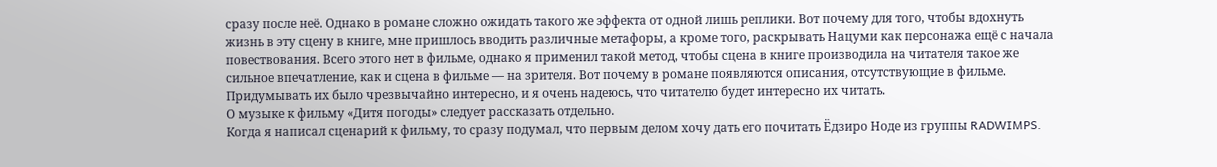сразу после неё. Однако в романе сложно ожидать такого же эффекта от одной лишь реплики. Вот почему для того, чтобы вдохнуть жизнь в эту сцену в книге, мне пришлось вводить различные метафоры, а кроме того, раскрывать Нацуми как персонажа ещё с начала повествования. Всего этого нет в фильме, однако я применил такой метод, чтобы сцена в книге производила на читателя такое же сильное впечатление, как и сцена в фильме — на зрителя. Вот почему в романе появляются описания, отсутствующие в фильме. Придумывать их было чрезвычайно интересно, и я очень надеюсь, что читателю будет интересно их читать.
О музыке к фильму «Дитя погоды» следует рассказать отдельно.
Когда я написал сценарий к фильму, то сразу подумал, что первым делом хочу дать его почитать Ёдзиро Ноде из группы RADWIMPS.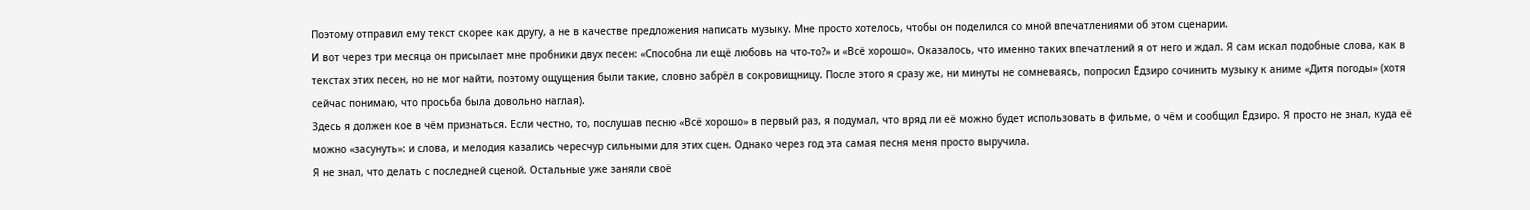Поэтому отправил ему текст скорее как другу, а не в качестве предложения написать музыку. Мне просто хотелось, чтобы он поделился со мной впечатлениями об этом сценарии.
И вот через три месяца он присылает мне пробники двух песен: «Способна ли ещё любовь на что-то?» и «Всё хорошо». Оказалось, что именно таких впечатлений я от него и ждал. Я сам искал подобные слова, как в текстах этих песен, но не мог найти, поэтому ощущения были такие, словно забрёл в сокровищницу. После этого я сразу же, ни минуты не сомневаясь, попросил Ёдзиро сочинить музыку к аниме «Дитя погоды» (хотя сейчас понимаю, что просьба была довольно наглая).
Здесь я должен кое в чём признаться. Если честно, то, послушав песню «Всё хорошо» в первый раз, я подумал, что вряд ли её можно будет использовать в фильме, о чём и сообщил Ёдзиро. Я просто не знал, куда её можно «засунуть»: и слова, и мелодия казались чересчур сильными для этих сцен. Однако через год эта самая песня меня просто выручила.
Я не знал, что делать с последней сценой. Остальные уже заняли своё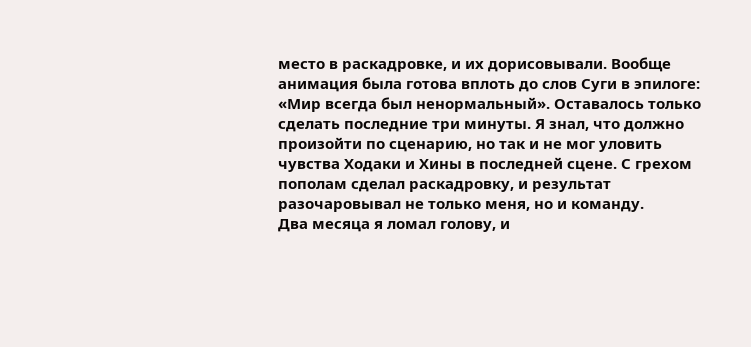место в раскадровке, и их дорисовывали. Вообще анимация была готова вплоть до слов Суги в эпилоге: «Мир всегда был ненормальный». Оставалось только сделать последние три минуты. Я знал, что должно произойти по сценарию, но так и не мог уловить чувства Ходаки и Хины в последней сцене. С грехом пополам сделал раскадровку, и результат разочаровывал не только меня, но и команду.
Два месяца я ломал голову, и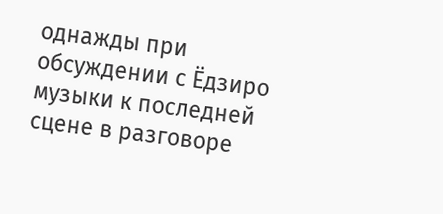однажды при обсуждении с Ёдзиро музыки к последней сцене в разговоре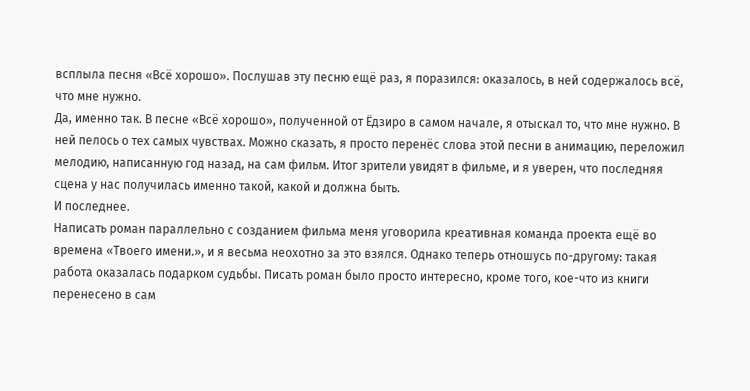всплыла песня «Всё хорошо». Послушав эту песню ещё раз, я поразился: оказалось, в ней содержалось всё, что мне нужно.
Да, именно так. В песне «Всё хорошо», полученной от Ёдзиро в самом начале, я отыскал то, что мне нужно. В ней пелось о тех самых чувствах. Можно сказать, я просто перенёс слова этой песни в анимацию, переложил мелодию, написанную год назад, на сам фильм. Итог зрители увидят в фильме, и я уверен, что последняя сцена у нас получилась именно такой, какой и должна быть.
И последнее.
Написать роман параллельно с созданием фильма меня уговорила креативная команда проекта ещё во времена «Твоего имени.», и я весьма неохотно за это взялся. Однако теперь отношусь по-другому: такая работа оказалась подарком судьбы. Писать роман было просто интересно, кроме того, кое-что из книги перенесено в сам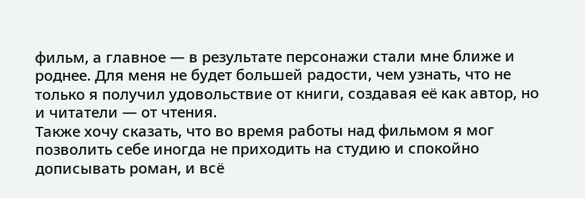фильм, а главное — в результате персонажи стали мне ближе и роднее. Для меня не будет большей радости, чем узнать, что не только я получил удовольствие от книги, создавая её как автор, но и читатели — от чтения.
Также хочу сказать, что во время работы над фильмом я мог позволить себе иногда не приходить на студию и спокойно дописывать роман, и всё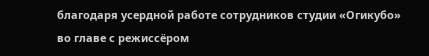благодаря усердной работе сотрудников студии «Огикубо» во главе с режиссёром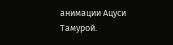анимации Ацуси Тамурой.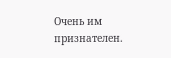Очень им признателен.